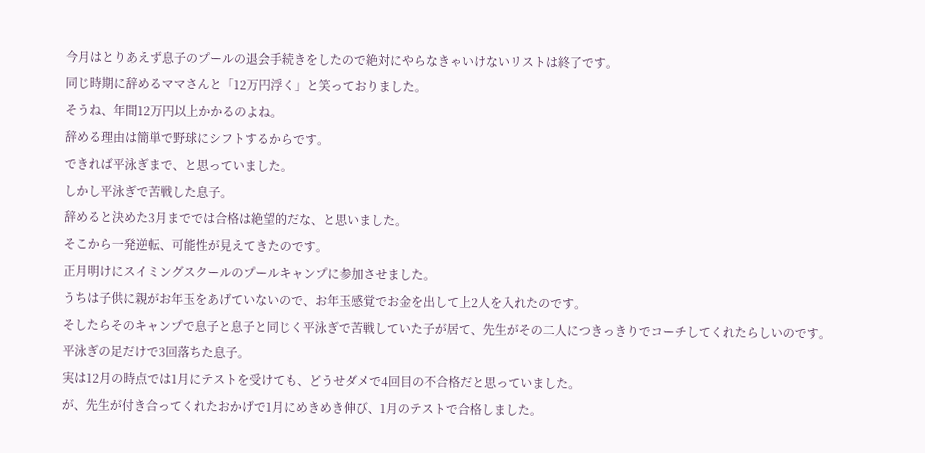今月はとりあえず息子のプールの退会手続きをしたので絶対にやらなきゃいけないリストは終了です。
同じ時期に辞めるママさんと「12万円浮く」と笑っておりました。
そうね、年間12万円以上かかるのよね。
辞める理由は簡単で野球にシフトするからです。
できれば平泳ぎまで、と思っていました。
しかし平泳ぎで苦戦した息子。
辞めると決めた3月まででは合格は絶望的だな、と思いました。
そこから一発逆転、可能性が見えてきたのです。
正月明けにスイミングスクールのプールキャンプに参加させました。
うちは子供に親がお年玉をあげていないので、お年玉感覚でお金を出して上2人を入れたのです。
そしたらそのキャンプで息子と息子と同じく平泳ぎで苦戦していた子が居て、先生がその二人につきっきりでコーチしてくれたらしいのです。
平泳ぎの足だけで3回落ちた息子。
実は12月の時点では1月にテストを受けても、どうせダメで4回目の不合格だと思っていました。
が、先生が付き合ってくれたおかげで1月にめきめき伸び、1月のテストで合格しました。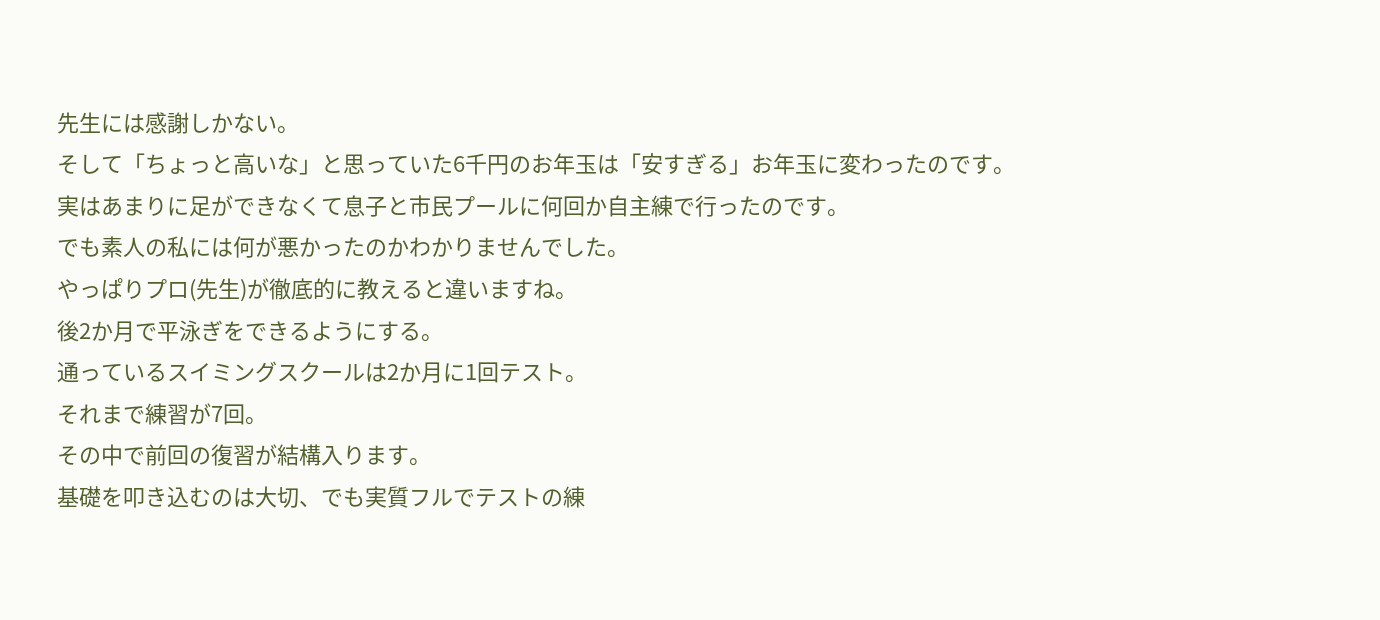先生には感謝しかない。
そして「ちょっと高いな」と思っていた6千円のお年玉は「安すぎる」お年玉に変わったのです。
実はあまりに足ができなくて息子と市民プールに何回か自主練で行ったのです。
でも素人の私には何が悪かったのかわかりませんでした。
やっぱりプロ(先生)が徹底的に教えると違いますね。
後2か月で平泳ぎをできるようにする。
通っているスイミングスクールは2か月に1回テスト。
それまで練習が7回。
その中で前回の復習が結構入ります。
基礎を叩き込むのは大切、でも実質フルでテストの練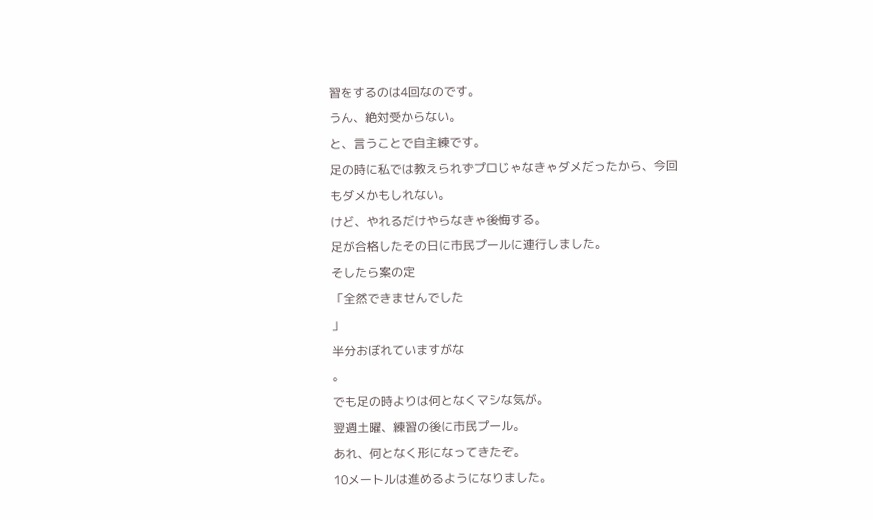習をするのは4回なのです。
うん、絶対受からない。
と、言うことで自主練です。
足の時に私では教えられずプロじゃなきゃダメだったから、今回もダメかもしれない。
けど、やれるだけやらなきゃ後悔する。
足が合格したその日に市民プールに連行しました。
そしたら案の定
「全然できませんでした
」
半分おぼれていますがな
。
でも足の時よりは何となくマシな気が。
翌週土曜、練習の後に市民プール。
あれ、何となく形になってきたぞ。
10メートルは進めるようになりました。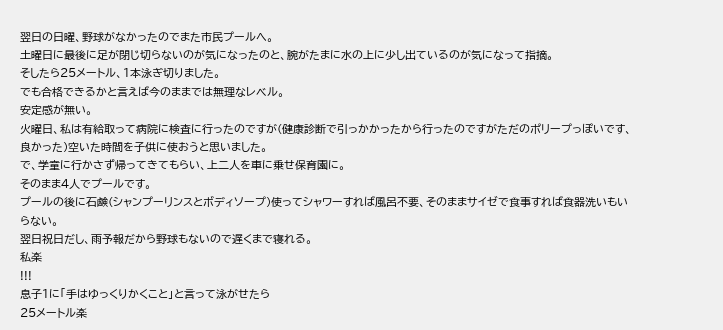翌日の日曜、野球がなかったのでまた市民プールへ。
土曜日に最後に足が閉じ切らないのが気になったのと、腕がたまに水の上に少し出ているのが気になって指摘。
そしたら25メートル、1本泳ぎ切りました。
でも合格できるかと言えば今のままでは無理なレベル。
安定感が無い。
火曜日、私は有給取って病院に検査に行ったのですが(健康診断で引っかかったから行ったのですがただのポリープっぽいです、良かった)空いた時間を子供に使おうと思いました。
で、学童に行かさず帰ってきてもらい、上二人を車に乗せ保育園に。
そのまま4人でプールです。
プールの後に石鹸(シャンプーリンスとボディソープ)使ってシャワーすれば風呂不要、そのままサイゼで食事すれば食器洗いもいらない。
翌日祝日だし、雨予報だから野球もないので遅くまで寝れる。
私楽
!!!
息子1に「手はゆっくりかくこと」と言って泳がせたら
25メートル楽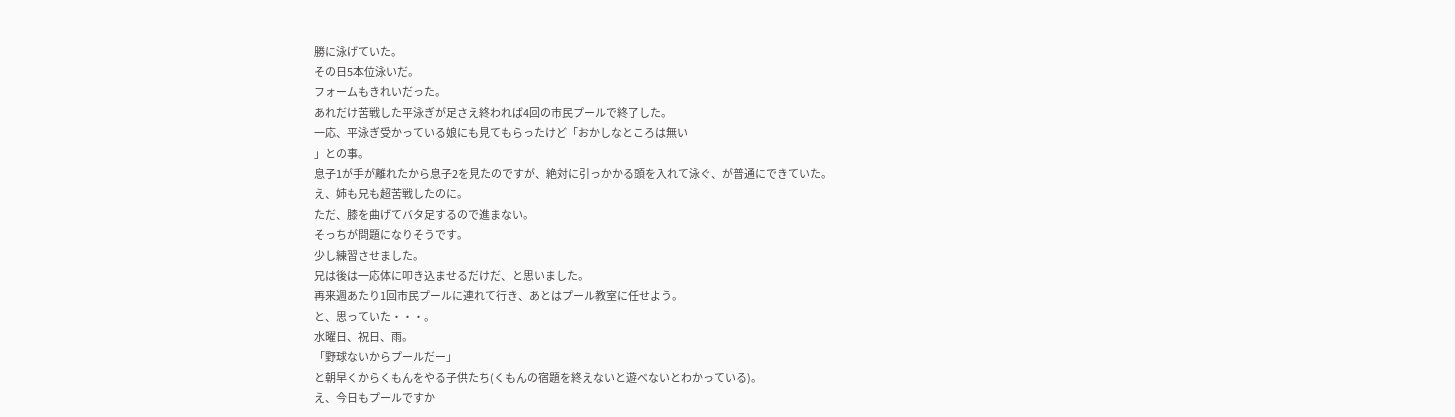勝に泳げていた。
その日5本位泳いだ。
フォームもきれいだった。
あれだけ苦戦した平泳ぎが足さえ終われば4回の市民プールで終了した。
一応、平泳ぎ受かっている娘にも見てもらったけど「おかしなところは無い
」との事。
息子1が手が離れたから息子2を見たのですが、絶対に引っかかる頭を入れて泳ぐ、が普通にできていた。
え、姉も兄も超苦戦したのに。
ただ、膝を曲げてバタ足するので進まない。
そっちが問題になりそうです。
少し練習させました。
兄は後は一応体に叩き込ませるだけだ、と思いました。
再来週あたり1回市民プールに連れて行き、あとはプール教室に任せよう。
と、思っていた・・・。
水曜日、祝日、雨。
「野球ないからプールだー」
と朝早くからくもんをやる子供たち(くもんの宿題を終えないと遊べないとわかっている)。
え、今日もプールですか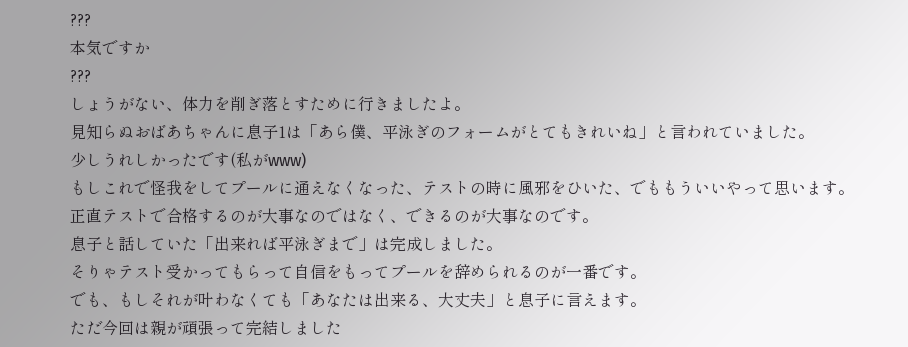???
本気ですか
???
しょうがない、体力を削ぎ落とすために行きましたよ。
見知らぬおばあちゃんに息子1は「あら僕、平泳ぎのフォームがとてもきれいね」と言われていました。
少しうれしかったです(私がwww)
もしこれで怪我をしてプールに通えなくなった、テストの時に風邪をひいた、でももういいやって思います。
正直テストで合格するのが大事なのではなく、できるのが大事なのです。
息子と話していた「出来れば平泳ぎまで」は完成しました。
そりゃテスト受かってもらって自信をもってプールを辞められるのが一番です。
でも、もしそれが叶わなくても「あなたは出来る、大丈夫」と息子に言えます。
ただ今回は親が頑張って完結しました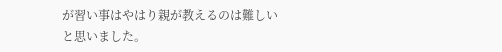が習い事はやはり親が教えるのは難しいと思いました。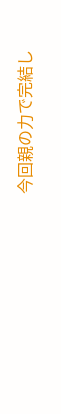今回親の力で完結し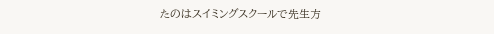たのはスイミングスクールで先生方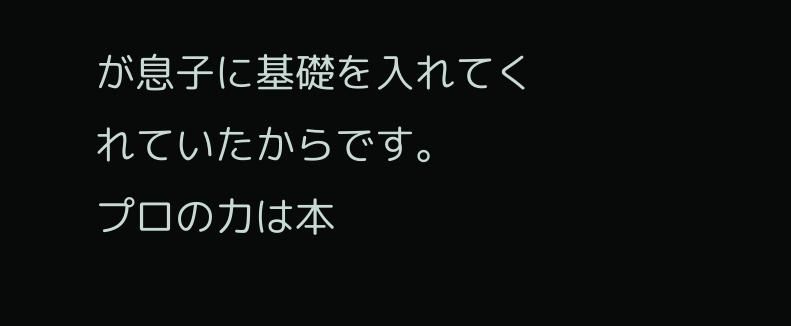が息子に基礎を入れてくれていたからです。
プロの力は本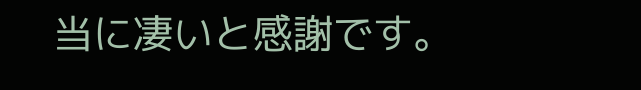当に凄いと感謝です。